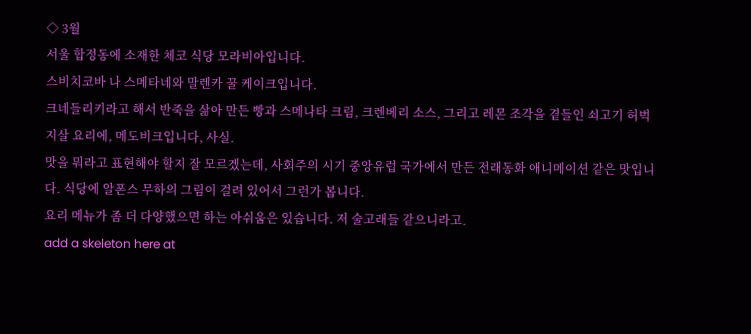◇ 3월
서울 합정동에 소재한 체코 식당 모라비아입니다.
스비치코바 나 스메타네와 말렌카 꿀 케이크입니다.
크네들리키라고 해서 반죽을 삶아 만든 빵과 스메나타 크림, 크렌베리 소스, 그리고 레몬 조각을 곁들인 쇠고기 허벅지살 요리에, 메도비크입니다, 사실.
맛을 뭐라고 표현해야 할지 잘 모르겠는데, 사회주의 시기 중앙유럽 국가에서 만든 전래동화 애니메이션 같은 맛입니다. 식당에 알폰스 무하의 그림이 걸려 있어서 그런가 봅니다.
요리 메뉴가 좀 더 다양했으면 하는 아쉬움은 있습니다. 저 술고래들 같으니라고.
add a skeleton here at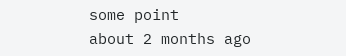some point
about 2 months ago